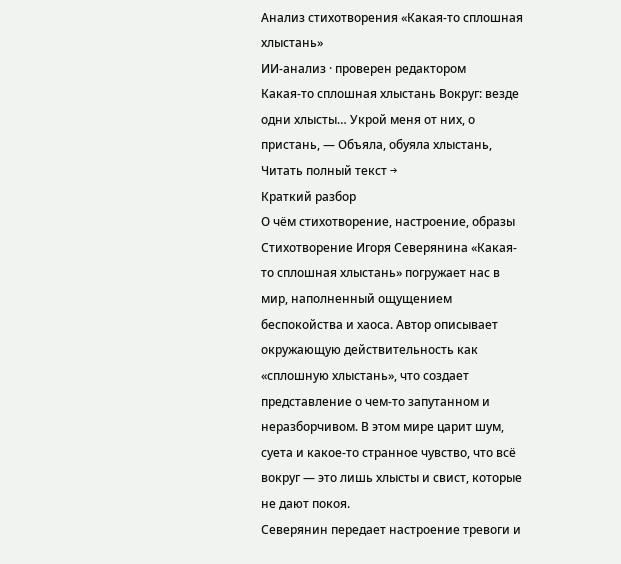Анализ стихотворения «Какая-то сплошная хлыстань»
ИИ-анализ · проверен редактором
Какая-то сплошная хлыстань Вокруг: везде одни хлысты… Укрой меня от них, о пристань, — Объяла, обуяла хлыстань,
Читать полный текст →
Краткий разбор
О чём стихотворение, настроение, образы
Стихотворение Игоря Северянина «Какая-то сплошная хлыстань» погружает нас в мир, наполненный ощущением беспокойства и хаоса. Автор описывает окружающую действительность как «сплошную хлыстань», что создает представление о чем-то запутанном и неразборчивом. В этом мире царит шум, суета и какое-то странное чувство, что всё вокруг — это лишь хлысты и свист, которые не дают покоя.
Северянин передает настроение тревоги и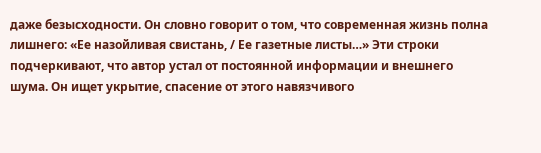даже безысходности. Он словно говорит о том, что современная жизнь полна лишнего: «Ее назойливая свистань, / Ее газетные листы…» Эти строки подчеркивают, что автор устал от постоянной информации и внешнего шума. Он ищет укрытие, спасение от этого навязчивого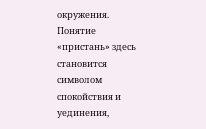окружения. Понятие «пристань» здесь становится символом спокойствия и уединения,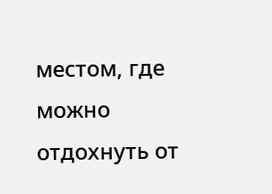местом, где можно отдохнуть от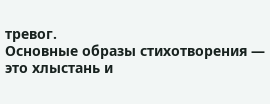тревог.
Основные образы стихотворения — это хлыстань и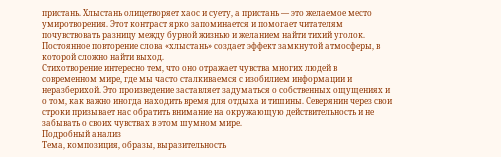пристань. Хлыстань олицетворяет хаос и суету, а пристань — это желаемое место умиротворения. Этот контраст ярко запоминается и помогает читателям почувствовать разницу между бурной жизнью и желанием найти тихий уголок. Постоянное повторение слова «хлыстань» создает эффект замкнутой атмосферы, в которой сложно найти выход.
Стихотворение интересно тем, что оно отражает чувства многих людей в современном мире, где мы часто сталкиваемся с изобилием информации и неразберихой. Это произведение заставляет задуматься о собственных ощущениях и о том, как важно иногда находить время для отдыха и тишины. Северянин через свои строки призывает нас обратить внимание на окружающую действительность и не забывать о своих чувствах в этом шумном мире.
Подробный анализ
Тема, композиция, образы, выразительность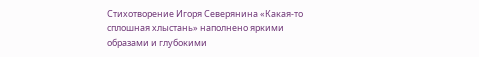Стихотворение Игоря Северянина «Какая-то сплошная хлыстань» наполнено яркими образами и глубокими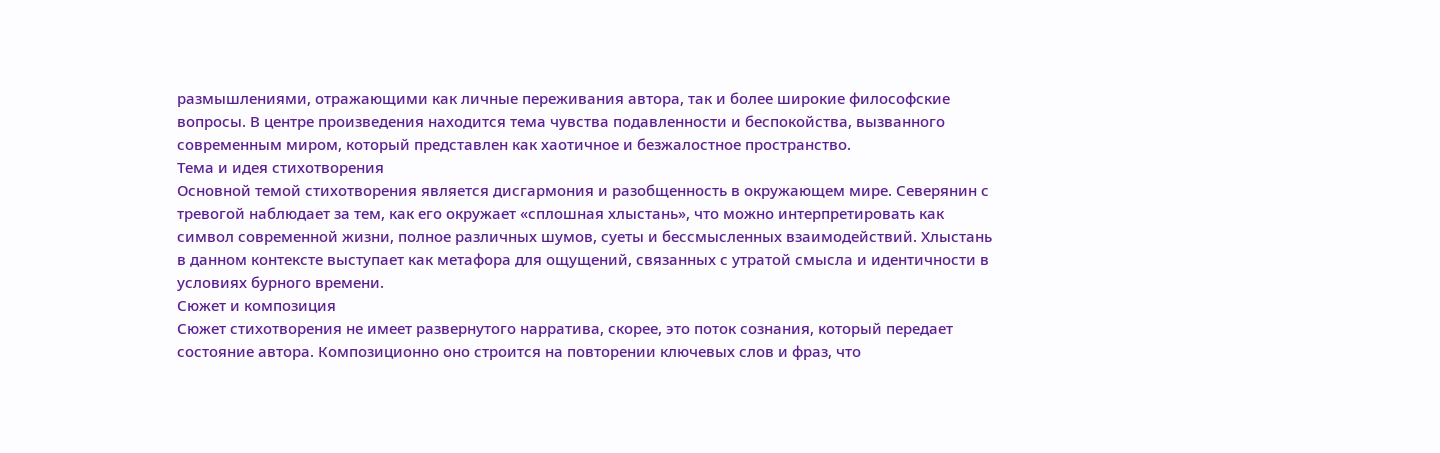размышлениями, отражающими как личные переживания автора, так и более широкие философские вопросы. В центре произведения находится тема чувства подавленности и беспокойства, вызванного современным миром, который представлен как хаотичное и безжалостное пространство.
Тема и идея стихотворения
Основной темой стихотворения является дисгармония и разобщенность в окружающем мире. Северянин с тревогой наблюдает за тем, как его окружает «сплошная хлыстань», что можно интерпретировать как символ современной жизни, полное различных шумов, суеты и бессмысленных взаимодействий. Хлыстань в данном контексте выступает как метафора для ощущений, связанных с утратой смысла и идентичности в условиях бурного времени.
Сюжет и композиция
Сюжет стихотворения не имеет развернутого нарратива, скорее, это поток сознания, который передает состояние автора. Композиционно оно строится на повторении ключевых слов и фраз, что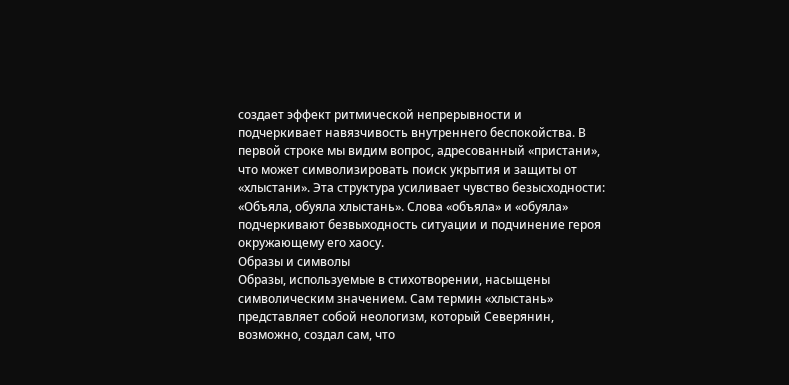создает эффект ритмической непрерывности и подчеркивает навязчивость внутреннего беспокойства. В первой строке мы видим вопрос, адресованный «пристани», что может символизировать поиск укрытия и защиты от «хлыстани». Эта структура усиливает чувство безысходности: «Объяла, обуяла хлыстань». Слова «объяла» и «обуяла» подчеркивают безвыходность ситуации и подчинение героя окружающему его хаосу.
Образы и символы
Образы, используемые в стихотворении, насыщены символическим значением. Сам термин «хлыстань» представляет собой неологизм, который Северянин, возможно, создал сам, что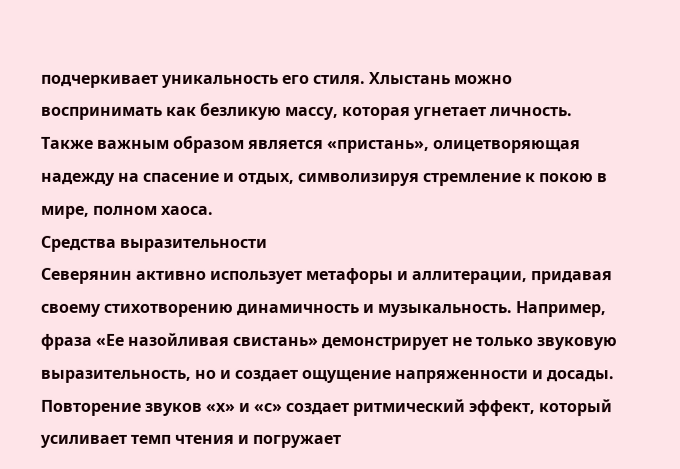подчеркивает уникальность его стиля. Хлыстань можно воспринимать как безликую массу, которая угнетает личность. Также важным образом является «пристань», олицетворяющая надежду на спасение и отдых, символизируя стремление к покою в мире, полном хаоса.
Средства выразительности
Северянин активно использует метафоры и аллитерации, придавая своему стихотворению динамичность и музыкальность. Например, фраза «Ее назойливая свистань» демонстрирует не только звуковую выразительность, но и создает ощущение напряженности и досады. Повторение звуков «х» и «с» создает ритмический эффект, который усиливает темп чтения и погружает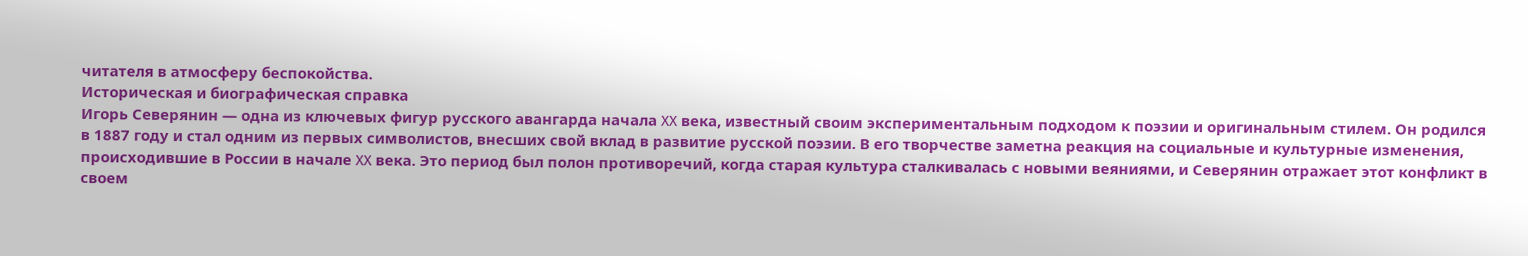читателя в атмосферу беспокойства.
Историческая и биографическая справка
Игорь Северянин — одна из ключевых фигур русского авангарда начала XX века, известный своим экспериментальным подходом к поэзии и оригинальным стилем. Он родился в 1887 году и стал одним из первых символистов, внесших свой вклад в развитие русской поэзии. В его творчестве заметна реакция на социальные и культурные изменения, происходившие в России в начале XX века. Это период был полон противоречий, когда старая культура сталкивалась с новыми веяниями, и Северянин отражает этот конфликт в своем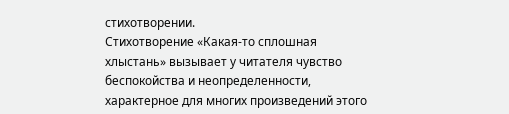стихотворении.
Стихотворение «Какая-то сплошная хлыстань» вызывает у читателя чувство беспокойства и неопределенности, характерное для многих произведений этого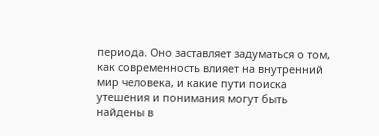периода. Оно заставляет задуматься о том, как современность влияет на внутренний мир человека, и какие пути поиска утешения и понимания могут быть найдены в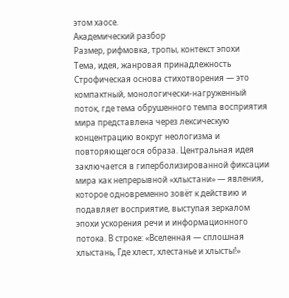этом хаосе.
Академический разбор
Размер, рифмовка, тропы, контекст эпохи
Тема, идея, жанровая принадлежность
Строфическая основа стихотворения — это компактный, монологически-нагруженный поток, где тема обрушенного темпа восприятия мира представлена через лексическую концентрацию вокруг неологизма и повторяющегося образа. Центральная идея заключается в гиперболизированной фиксации мира как непрерывной «хлыстани» — явления, которое одновременно зовёт к действию и подавляет восприятие, выступая зеркалом эпохи ускорения речи и информационного потока. В строке: «Вселенная — сплошная хлыстань, Где хлест, хлестанье и хлысты!»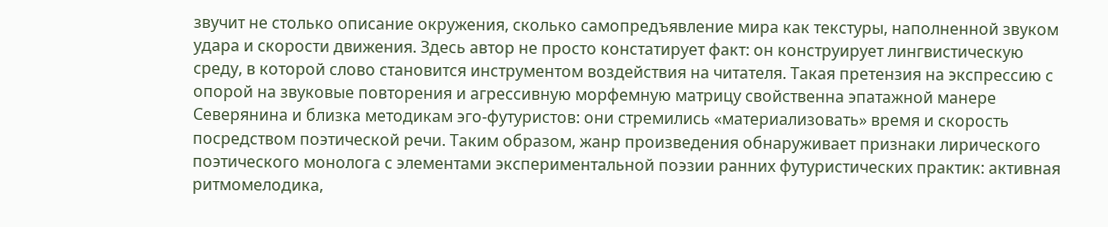звучит не столько описание окружения, сколько самопредъявление мира как текстуры, наполненной звуком удара и скорости движения. Здесь автор не просто констатирует факт: он конструирует лингвистическую среду, в которой слово становится инструментом воздействия на читателя. Такая претензия на экспрессию с опорой на звуковые повторения и агрессивную морфемную матрицу свойственна эпатажной манере Северянина и близка методикам эго-футуристов: они стремились «материализовать» время и скорость посредством поэтической речи. Таким образом, жанр произведения обнаруживает признаки лирического поэтического монолога с элементами экспериментальной поэзии ранних футуристических практик: активная ритмомелодика,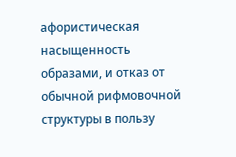афористическая насыщенность образами, и отказ от обычной рифмовочной структуры в пользу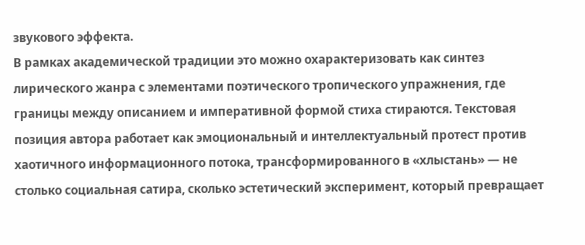звукового эффекта.
В рамках академической традиции это можно охарактеризовать как синтез лирического жанра с элементами поэтического тропического упражнения, где границы между описанием и императивной формой стиха стираются. Текстовая позиция автора работает как эмоциональный и интеллектуальный протест против хаотичного информационного потока, трансформированного в «хлыстань» — не столько социальная сатира, сколько эстетический эксперимент, который превращает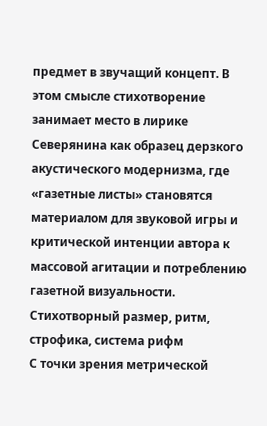предмет в звучащий концепт. В этом смысле стихотворение занимает место в лирике Северянина как образец дерзкого акустического модернизма, где «газетные листы» становятся материалом для звуковой игры и критической интенции автора к массовой агитации и потреблению газетной визуальности.
Стихотворный размер, ритм, строфика, система рифм
С точки зрения метрической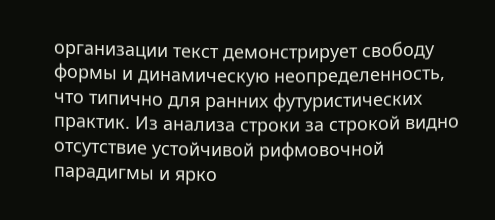организации текст демонстрирует свободу формы и динамическую неопределенность, что типично для ранних футуристических практик. Из анализа строки за строкой видно отсутствие устойчивой рифмовочной парадигмы и ярко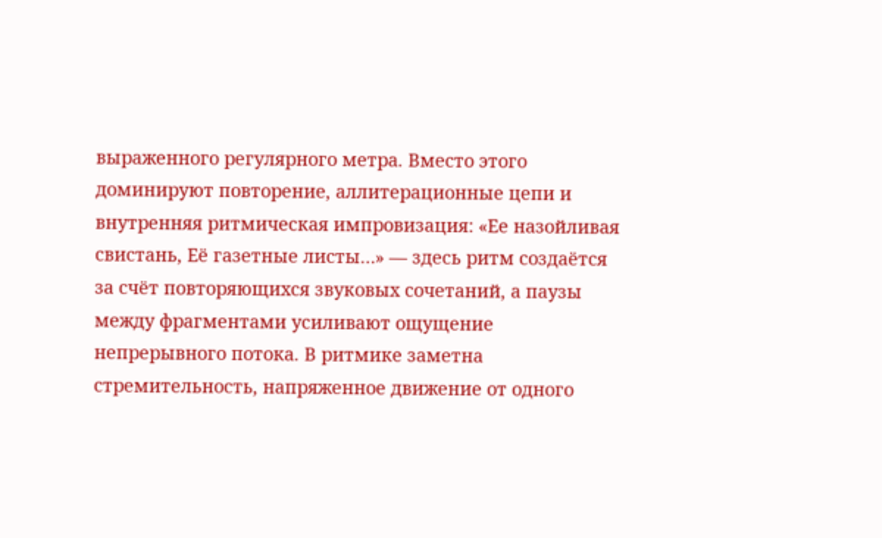выраженного регулярного метра. Вместо этого доминируют повторение, аллитерационные цепи и внутренняя ритмическая импровизация: «Ее назойливая свистань, Её газетные листы…» — здесь ритм создаётся за счёт повторяющихся звуковых сочетаний, а паузы между фрагментами усиливают ощущение непрерывного потока. В ритмике заметна стремительность, напряженное движение от одного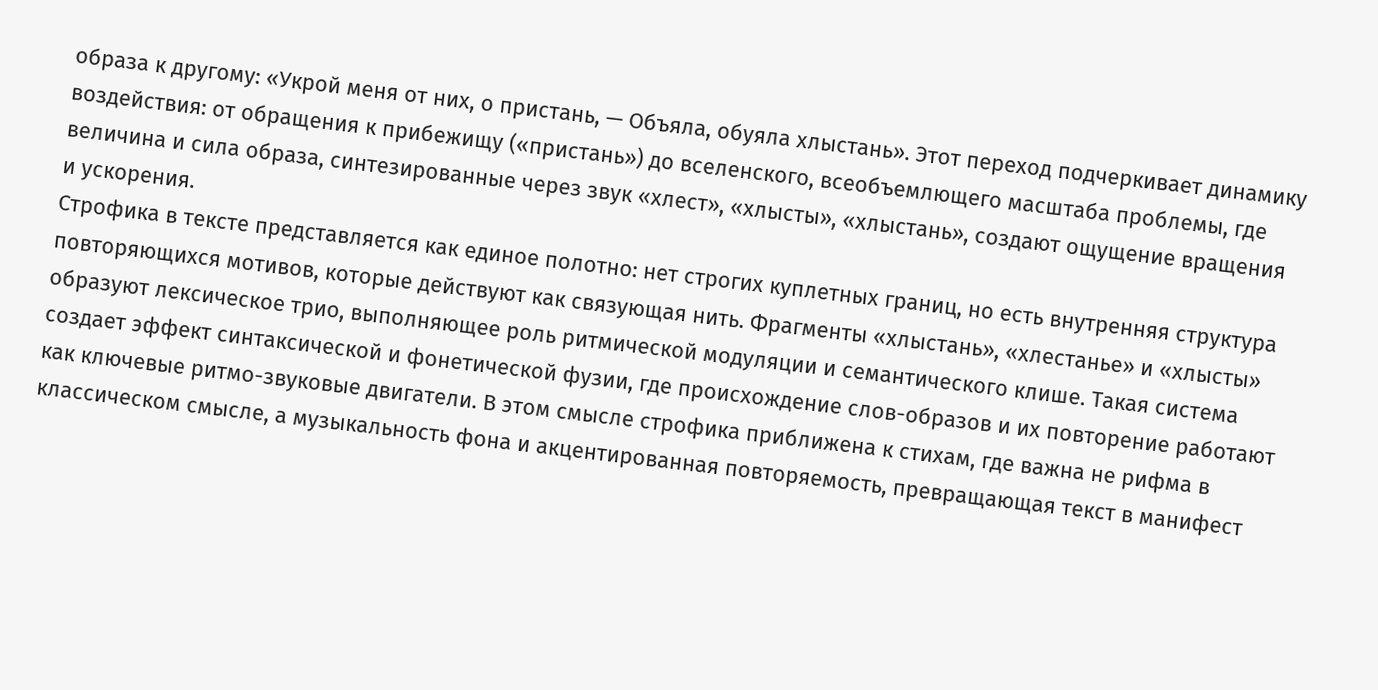образа к другому: «Укрой меня от них, о пристань, — Объяла, обуяла хлыстань». Этот переход подчеркивает динамику воздействия: от обращения к прибежищу («пристань») до вселенского, всеобъемлющего масштаба проблемы, где величина и сила образа, синтезированные через звук «хлест», «хлысты», «хлыстань», создают ощущение вращения и ускорения.
Строфика в тексте представляется как единое полотно: нет строгих куплетных границ, но есть внутренняя структура повторяющихся мотивов, которые действуют как связующая нить. Фрагменты «хлыстань», «хлестанье» и «хлысты» образуют лексическое трио, выполняющее роль ритмической модуляции и семантического клише. Такая система создает эффект синтаксической и фонетической фузии, где происхождение слов-образов и их повторение работают как ключевые ритмо-звуковые двигатели. В этом смысле строфика приближена к стихам, где важна не рифма в классическом смысле, а музыкальность фона и акцентированная повторяемость, превращающая текст в манифест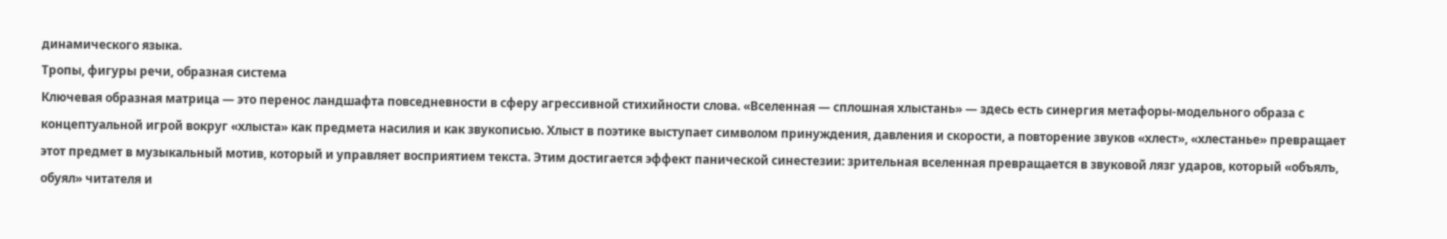динамического языка.
Тропы, фигуры речи, образная система
Ключевая образная матрица — это перенос ландшафта повседневности в сферу агрессивной стихийности слова. «Вселенная — сплошная хлыстань» — здесь есть синергия метафоры-модельного образа с концептуальной игрой вокруг «хлыста» как предмета насилия и как звукописью. Хлыст в поэтике выступает символом принуждения, давления и скорости, а повторение звуков «хлест», «хлестанье» превращает этот предмет в музыкальный мотив, который и управляет восприятием текста. Этим достигается эффект панической синестезии: зрительная вселенная превращается в звуковой лязг ударов, который «объялъ, обуял» читателя и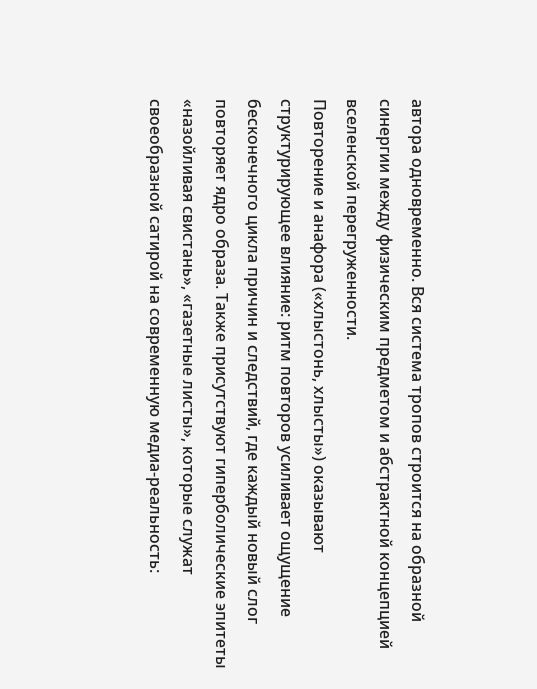автора одновременно. Вся система тропов строится на образной синергии между физическим предметом и абстрактной концепцией вселенской перегруженности.
Повторение и анафора («хлыстонь, хлысты») оказывают структурирующее влияние: ритм повторов усиливает ощущение бесконечного цикла причин и следствий, где каждый новый слог повторяет ядро образа. Также присутствуют гиперболические эпитеты «назойливая свистань», «газетные листы», которые служат своеобразной сатирой на современную медиа-реальность: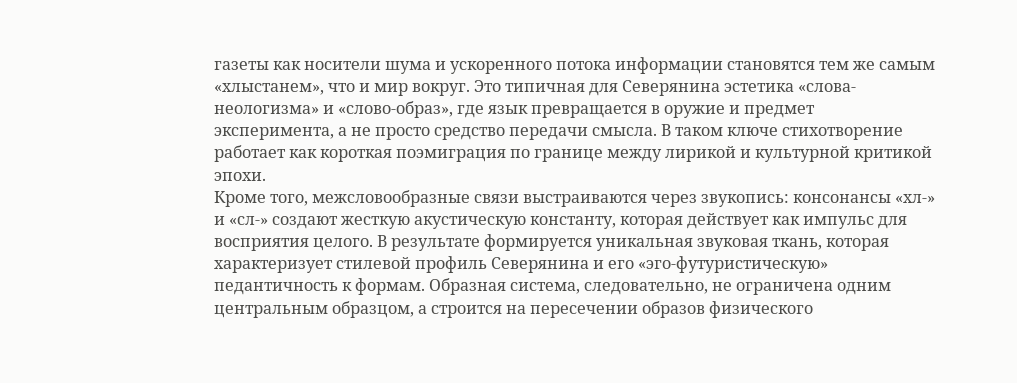газеты как носители шума и ускоренного потока информации становятся тем же самым «хлыстанем», что и мир вокруг. Это типичная для Северянина эстетика «слова-неологизма» и «слово-образ», где язык превращается в оружие и предмет эксперимента, а не просто средство передачи смысла. В таком ключе стихотворение работает как короткая поэмиграция по границе между лирикой и культурной критикой эпохи.
Кроме того, межсловообразные связи выстраиваются через звукопись: консонансы «хл-» и «сл-» создают жесткую акустическую константу, которая действует как импульс для восприятия целого. В результате формируется уникальная звуковая ткань, которая характеризует стилевой профиль Северянина и его «эго-футуристическую» педантичность к формам. Образная система, следовательно, не ограничена одним центральным образцом, а строится на пересечении образов физического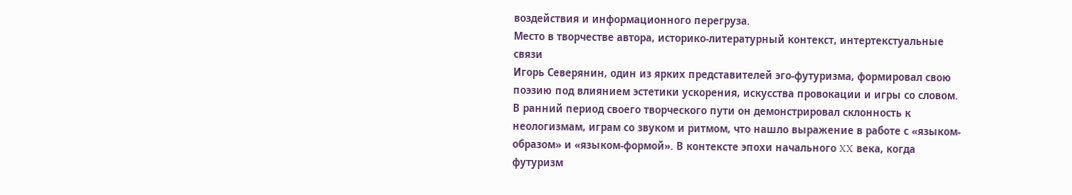воздействия и информационного перегруза.
Место в творчестве автора, историко-литературный контекст, интертекстуальные связи
Игорь Северянин, один из ярких представителей эго-футуризма, формировал свою поэзию под влиянием эстетики ускорения, искусства провокации и игры со словом. В ранний период своего творческого пути он демонстрировал склонность к неологизмам, играм со звуком и ритмом, что нашло выражение в работе с «языком-образом» и «языком-формой». В контексте эпохи начального XX века, когда футуризм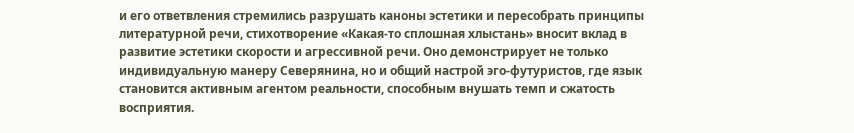и его ответвления стремились разрушать каноны эстетики и пересобрать принципы литературной речи, стихотворение «Какая‑то сплошная хлыстань» вносит вклад в развитие эстетики скорости и агрессивной речи. Оно демонстрирует не только индивидуальную манеру Северянина, но и общий настрой эго-футуристов, где язык становится активным агентом реальности, способным внушать темп и сжатость восприятия.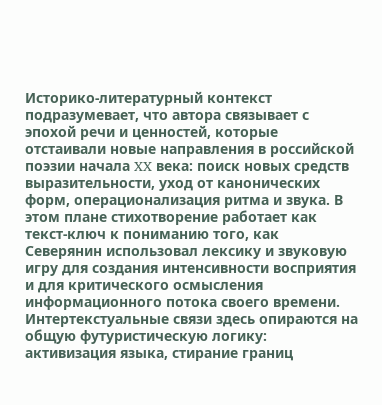Историко-литературный контекст подразумевает, что автора связывает с эпохой речи и ценностей, которые отстаивали новые направления в российской поэзии начала XX века: поиск новых средств выразительности, уход от канонических форм, операционализация ритма и звука. В этом плане стихотворение работает как текст-ключ к пониманию того, как Северянин использовал лексику и звуковую игру для создания интенсивности восприятия и для критического осмысления информационного потока своего времени. Интертекстуальные связи здесь опираются на общую футуристическую логику: активизация языка, стирание границ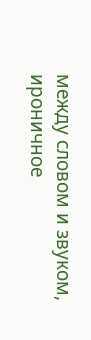между словом и звуком, ироничное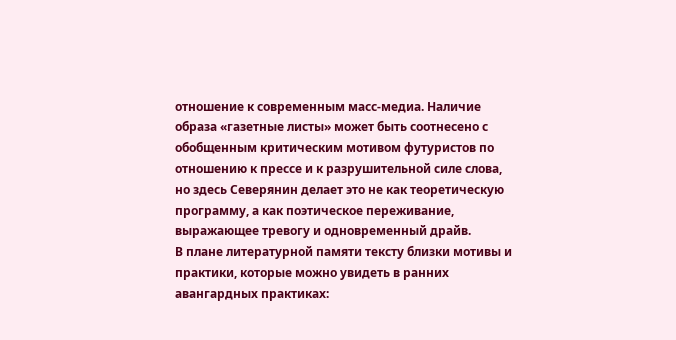отношение к современным масс-медиа. Наличие образа «газетные листы» может быть соотнесено с обобщенным критическим мотивом футуристов по отношению к прессе и к разрушительной силе слова, но здесь Северянин делает это не как теоретическую программу, а как поэтическое переживание, выражающее тревогу и одновременный драйв.
В плане литературной памяти тексту близки мотивы и практики, которые можно увидеть в ранних авангардных практиках: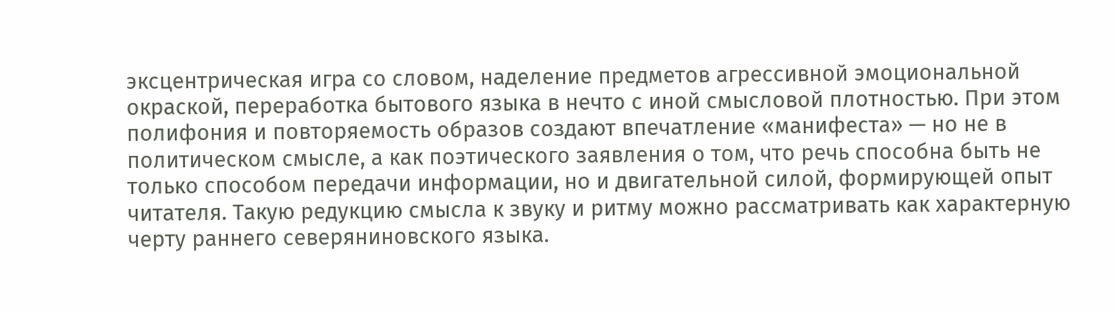эксцентрическая игра со словом, наделение предметов агрессивной эмоциональной окраской, переработка бытового языка в нечто с иной смысловой плотностью. При этом полифония и повторяемость образов создают впечатление «манифеста» — но не в политическом смысле, а как поэтического заявления о том, что речь способна быть не только способом передачи информации, но и двигательной силой, формирующей опыт читателя. Такую редукцию смысла к звуку и ритму можно рассматривать как характерную черту раннего северяниновского языка.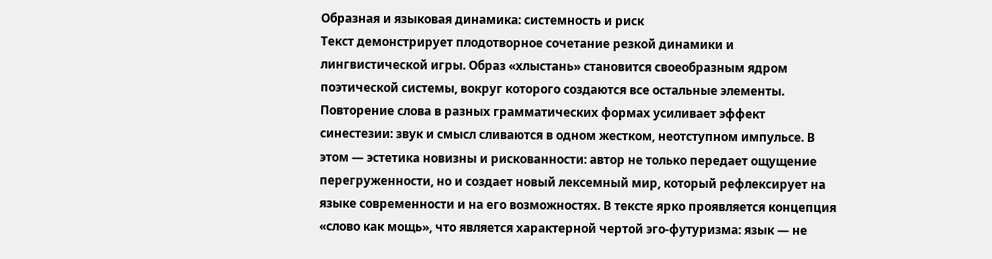Образная и языковая динамика: системность и риск
Текст демонстрирует плодотворное сочетание резкой динамики и лингвистической игры. Образ «хлыстань» становится своеобразным ядром поэтической системы, вокруг которого создаются все остальные элементы. Повторение слова в разных грамматических формах усиливает эффект синестезии: звук и смысл сливаются в одном жестком, неотступном импульсе. В этом — эстетика новизны и рискованности: автор не только передает ощущение перегруженности, но и создает новый лексемный мир, который рефлексирует на языке современности и на его возможностях. В тексте ярко проявляется концепция «слово как мощь», что является характерной чертой эго-футуризма: язык — не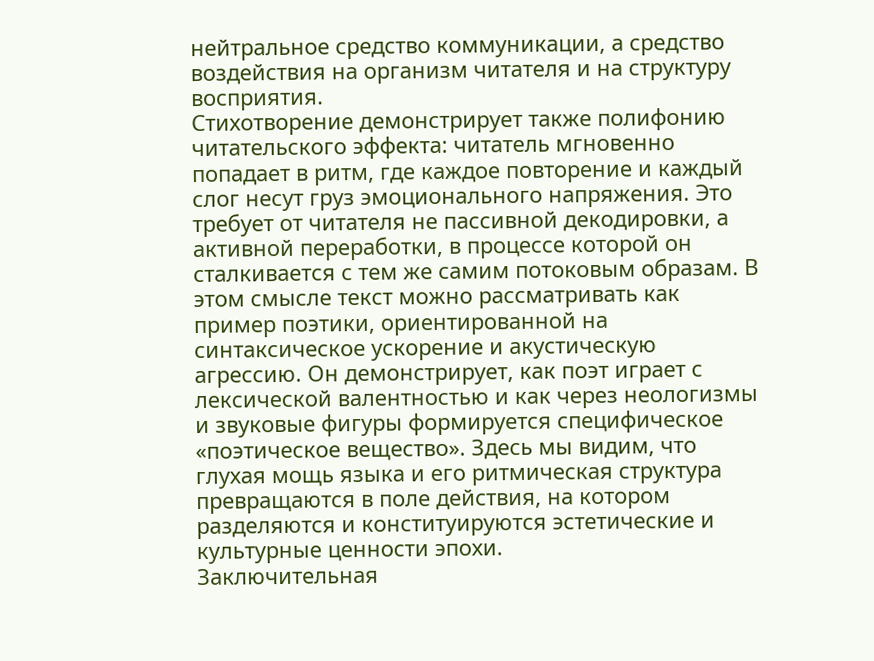нейтральное средство коммуникации, а средство воздействия на организм читателя и на структуру восприятия.
Стихотворение демонстрирует также полифонию читательского эффекта: читатель мгновенно попадает в ритм, где каждое повторение и каждый слог несут груз эмоционального напряжения. Это требует от читателя не пассивной декодировки, а активной переработки, в процессе которой он сталкивается с тем же самим потоковым образам. В этом смысле текст можно рассматривать как пример поэтики, ориентированной на синтаксическое ускорение и акустическую агрессию. Он демонстрирует, как поэт играет с лексической валентностью и как через неологизмы и звуковые фигуры формируется специфическое «поэтическое вещество». Здесь мы видим, что глухая мощь языка и его ритмическая структура превращаются в поле действия, на котором разделяются и конституируются эстетические и культурные ценности эпохи.
Заключительная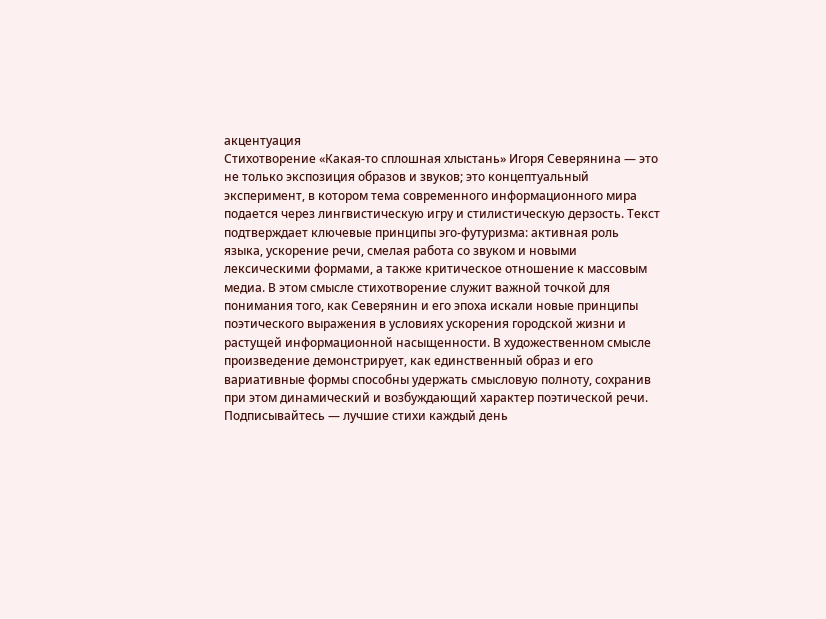акцентуация
Стихотворение «Какая-то сплошная хлыстань» Игоря Северянина — это не только экспозиция образов и звуков; это концептуальный эксперимент, в котором тема современного информационного мира подается через лингвистическую игру и стилистическую дерзость. Текст подтверждает ключевые принципы эго-футуризма: активная роль языка, ускорение речи, смелая работа со звуком и новыми лексическими формами, а также критическое отношение к массовым медиа. В этом смысле стихотворение служит важной точкой для понимания того, как Северянин и его эпоха искали новые принципы поэтического выражения в условиях ускорения городской жизни и растущей информационной насыщенности. В художественном смысле произведение демонстрирует, как единственный образ и его вариативные формы способны удержать смысловую полноту, сохранив при этом динамический и возбуждающий характер поэтической речи.
Подписывайтесь — лучшие стихи каждый день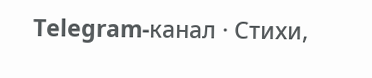Telegram-канал · Стихи,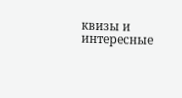квизы и интересные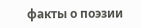факты о поэзии